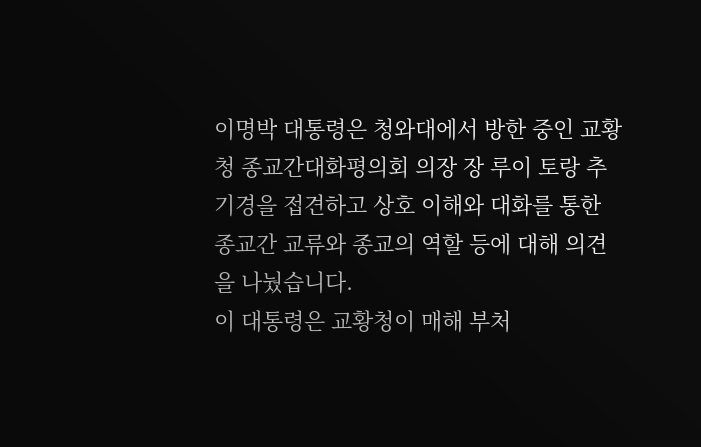이명박 대통령은 청와대에서 방한 중인 교황청 종교간대화평의회 의장 장 루이 토랑 추기경을 접견하고 상호 이해와 대화를 통한 종교간 교류와 종교의 역할 등에 대해 의견을 나눴습니다.
이 대통령은 교황청이 매해 부처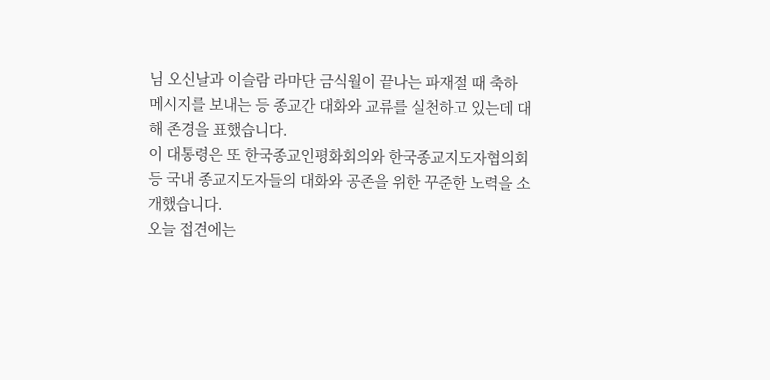님 오신날과 이슬람 라마단 금식월이 끝나는 파재절 때 축하 메시지를 보내는 등 종교간 대화와 교류를 실천하고 있는데 대해 존경을 표했습니다.
이 대통령은 또 한국종교인평화회의와 한국종교지도자협의회 등 국내 종교지도자들의 대화와 공존을 위한 꾸준한 노력을 소개했습니다.
오늘 접견에는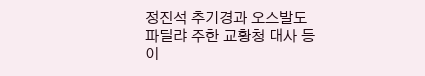정진석 추기경과 오스발도 파딜랴 주한 교황청 대사 등이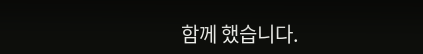함께 했습니다.